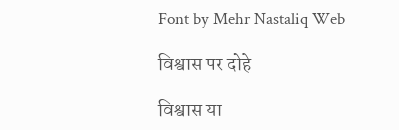Font by Mehr Nastaliq Web

विश्वास पर दोहे

विश्वास या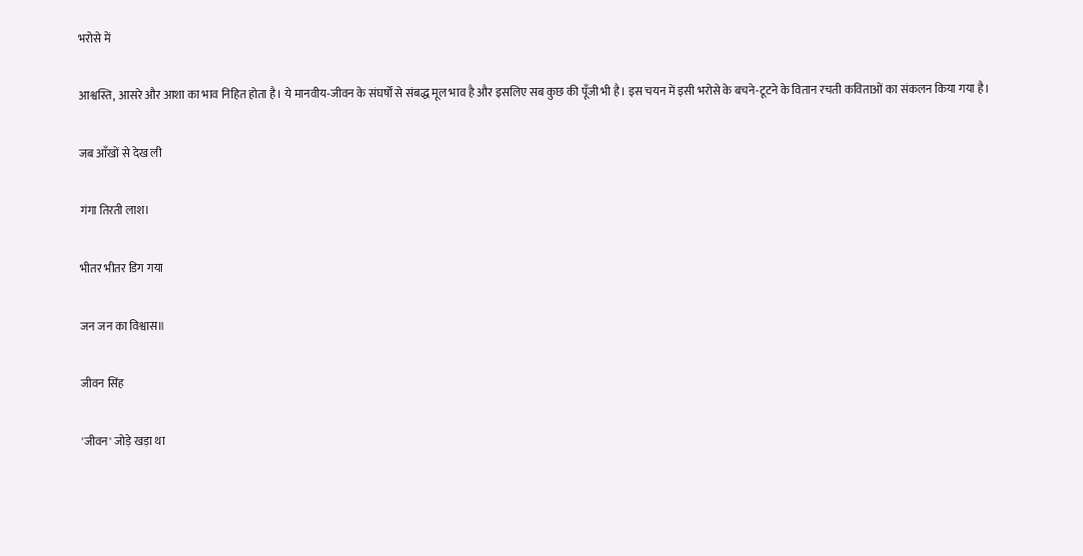भरोसे में

आश्वस्ति, आसरे और आशा का भाव निहित होता है। ये मानवीय-जीवन के संघर्षों से संबद्ध मूल भाव है और इसलिए सब कुछ की पूँजी भी है। इस चयन में इसी भरोसे के बचने-टूटने के वितान रचती कविताओं का संकलन किया गया है।

जब आँखों से देख ली

गंगा तिरती लाश।

भीतर भीतर डिग गया

जन जन का विश्वास॥

जीवन सिंह

'जीवन' जोड़े खड़ा था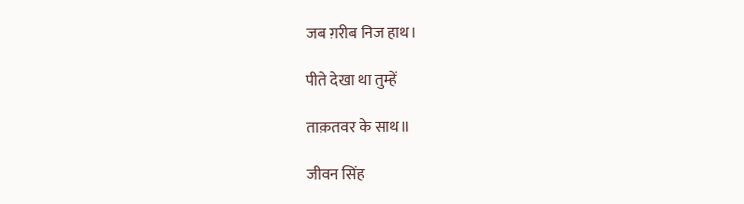जब ग़रीब निज हाथ।

पीते देखा था तुम्हें

ताक़तवर के साथ॥

जीवन सिंह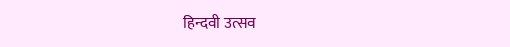हिन्दवी उत्सव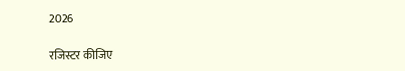2026

रजिस्टर कीजिए